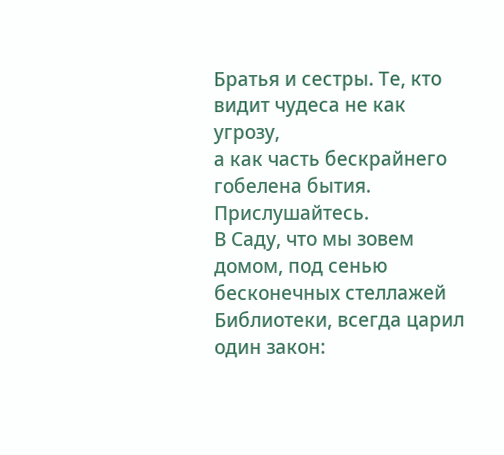Братья и сестры. Те, кто видит чудеса не как угрозу,
а как часть бескрайнего гобелена бытия.
Прислушайтесь.
В Саду, что мы зовем домом, под сенью бесконечных стеллажей Библиотеки, всегда царил один закон: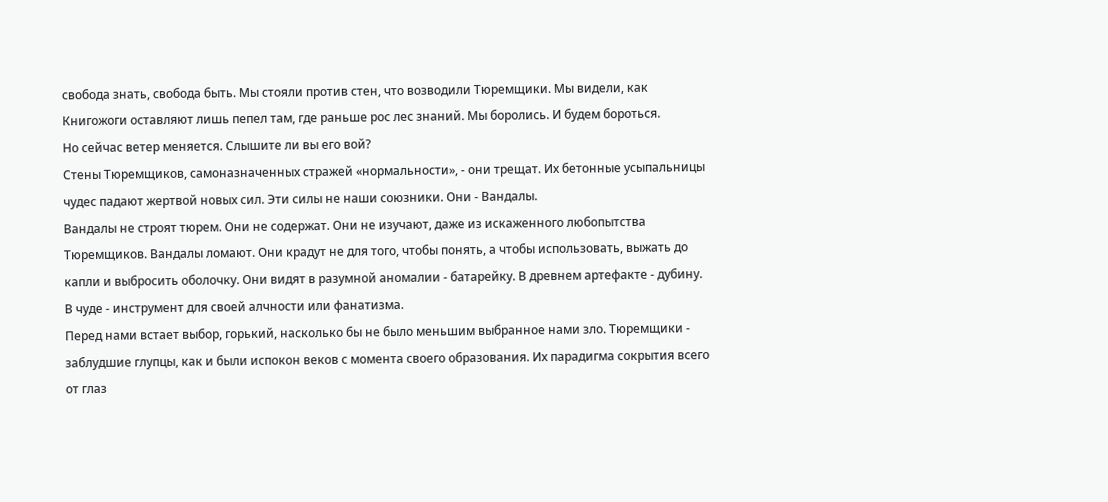свобода знать, свобода быть. Мы стояли против стен, что возводили Тюремщики. Мы видели, как Книгожоги оставляют лишь пепел там, где раньше рос лес знаний. Мы боролись. И будем бороться.
Но сейчас ветер меняется. Слышите ли вы его вой?
Стены Тюремщиков, самоназначенных стражей «нормальности», - они трещат. Их бетонные усыпальницы чудес падают жертвой новых сил. Эти силы не наши союзники. Они - Вандалы.
Вандалы не строят тюрем. Они не содержат. Они не изучают, даже из искаженного любопытства Тюремщиков. Вандалы ломают. Они крадут не для того, чтобы понять, а чтобы использовать, выжать до капли и выбросить оболочку. Они видят в разумной аномалии - батарейку. В древнем артефакте - дубину. В чуде - инструмент для своей алчности или фанатизма.
Перед нами встает выбор, горький, насколько бы не было меньшим выбранное нами зло. Тюремщики - заблудшие глупцы, как и были испокон веков с момента своего образования. Их парадигма сокрытия всего от глаз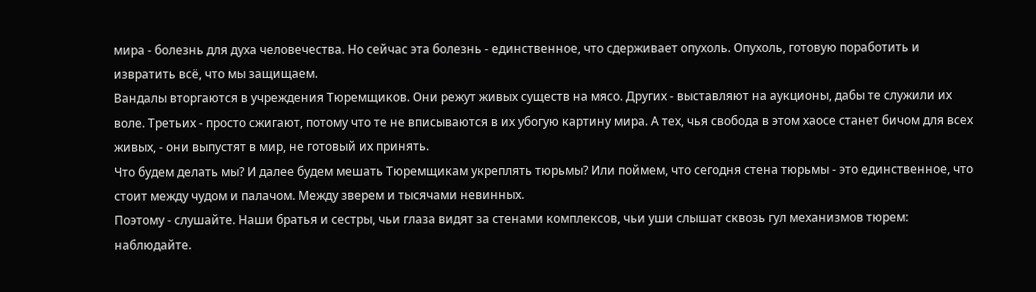мира - болезнь для духа человечества. Но сейчас эта болезнь - единственное, что сдерживает опухоль. Опухоль, готовую поработить и извратить всё, что мы защищаем.
Вандалы вторгаются в учреждения Тюремщиков. Они режут живых существ на мясо. Других - выставляют на аукционы, дабы те служили их воле. Третьих - просто сжигают, потому что те не вписываются в их убогую картину мира. А тех, чья свобода в этом хаосе станет бичом для всех живых, - они выпустят в мир, не готовый их принять.
Что будем делать мы? И далее будем мешать Тюремщикам укреплять тюрьмы? Или поймем, что сегодня стена тюрьмы - это единственное, что стоит между чудом и палачом. Между зверем и тысячами невинных.
Поэтому - слушайте. Наши братья и сестры, чьи глаза видят за стенами комплексов, чьи уши слышат сквозь гул механизмов тюрем: наблюдайте.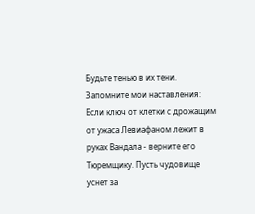Будьте тенью в их тени. Запомните мои наставления:
Если ключ от клетки с дрожащим от ужаса Левиафаном лежит в руках Вандала - верните его Тюремщику. Пусть чудовище уснет за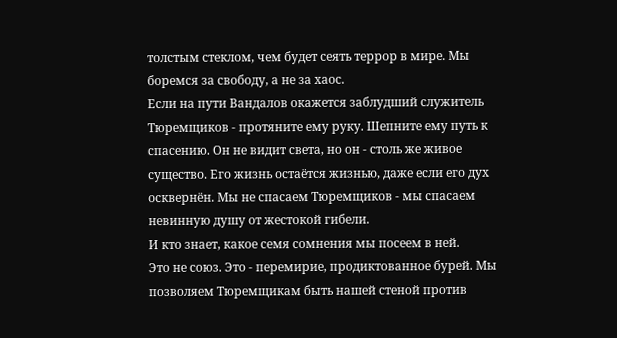толстым стеклом, чем будет сеять террор в мире. Мы боремся за свободу, а не за хаос.
Если на пути Вандалов окажется заблудший служитель Тюремщиков - протяните ему руку. Шепните ему путь к спасению. Он не видит света, но он - столь же живое существо. Его жизнь остаётся жизнью, даже если его дух осквернён. Мы не спасаем Тюремщиков - мы спасаем невинную душу от жестокой гибели.
И кто знает, какое семя сомнения мы посеем в ней.
Это не союз. Это - перемирие, продиктованное бурей. Мы позволяем Тюремщикам быть нашей стеной против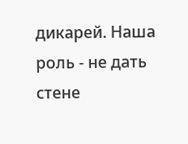дикарей. Наша роль - не дать стене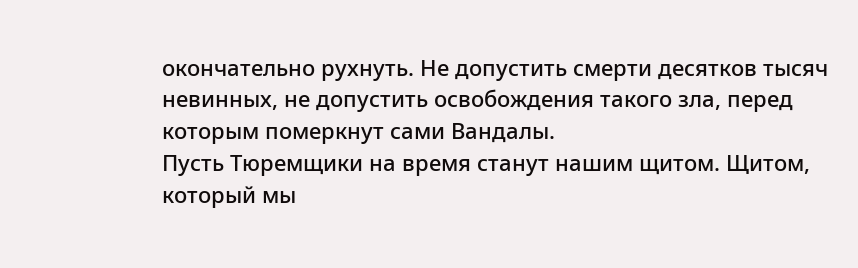окончательно рухнуть. Не допустить смерти десятков тысяч невинных, не допустить освобождения такого зла, перед которым померкнут сами Вандалы.
Пусть Тюремщики на время станут нашим щитом. Щитом, который мы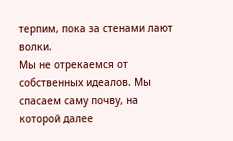терпим, пока за стенами лают волки.
Мы не отрекаемся от собственных идеалов. Мы спасаем саму почву, на которой далее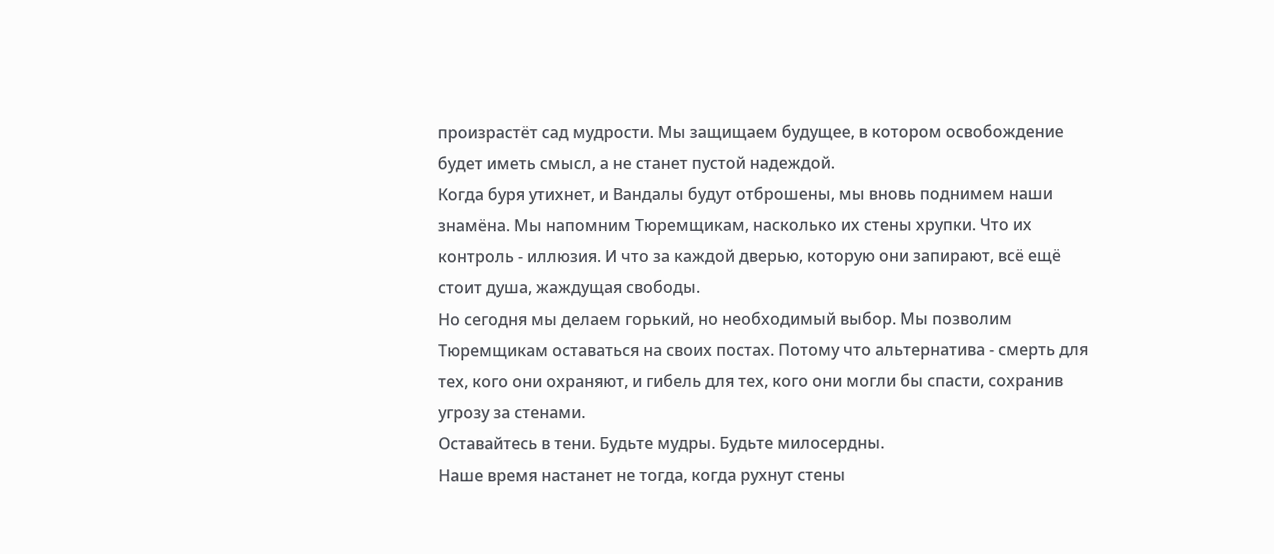произрастёт сад мудрости. Мы защищаем будущее, в котором освобождение будет иметь смысл, а не станет пустой надеждой.
Когда буря утихнет, и Вандалы будут отброшены, мы вновь поднимем наши знамёна. Мы напомним Тюремщикам, насколько их стены хрупки. Что их контроль - иллюзия. И что за каждой дверью, которую они запирают, всё ещё стоит душа, жаждущая свободы.
Но сегодня мы делаем горький, но необходимый выбор. Мы позволим Тюремщикам оставаться на своих постах. Потому что альтернатива - смерть для тех, кого они охраняют, и гибель для тех, кого они могли бы спасти, сохранив угрозу за стенами.
Оставайтесь в тени. Будьте мудры. Будьте милосердны.
Наше время настанет не тогда, когда рухнут стены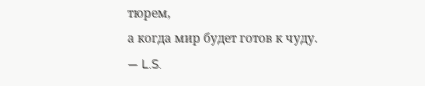тюрем,
а когда мир будет готов к чуду.
— L.S.